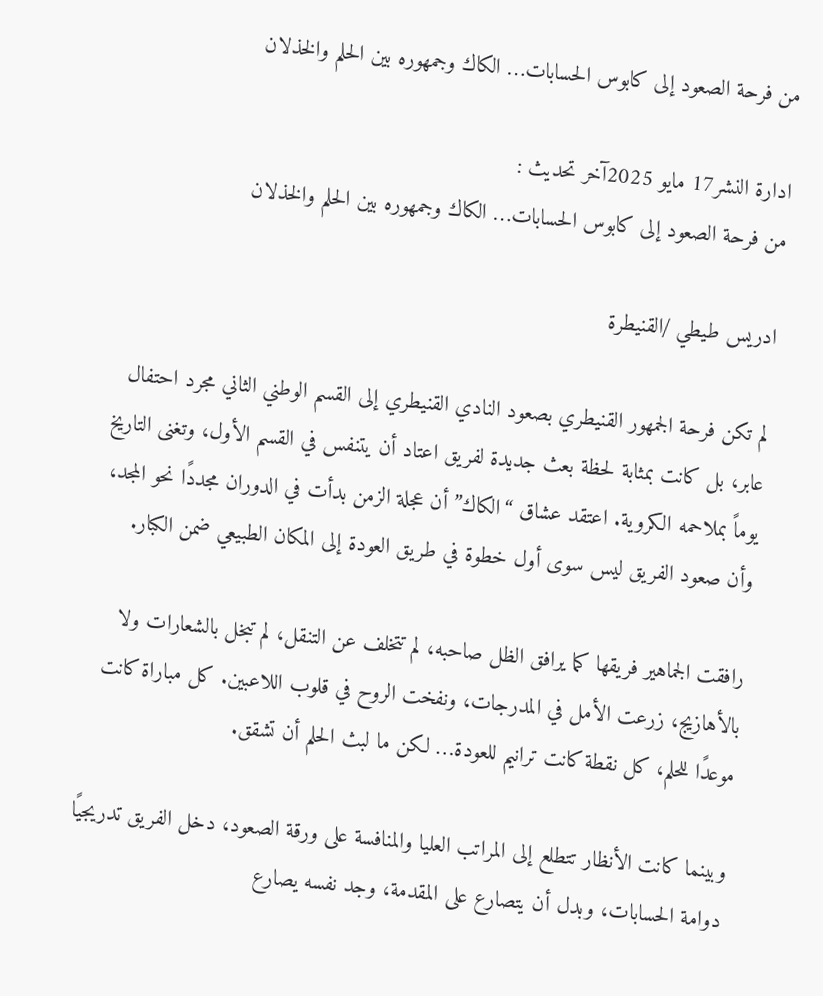من فرحة الصعود إلى كابوس الحسابات… الكاك وجمهوره بين الحلم والخذلان

ادارة النشر17 مايو 2025آخر تحديث :
من فرحة الصعود إلى كابوس الحسابات… الكاك وجمهوره بين الحلم والخذلان

ادريس طيطي /القنيطرة

لم تكن فرحة الجمهور القنيطري بصعود النادي القنيطري إلى القسم الوطني الثاني مجرد احتفال عابر، بل كانت بمثابة لحظة بعث جديدة لفريق اعتاد أن يتنفس في القسم الأول، وتغنى التاريخ يوماً بملاحمه الكروية. اعتقد عشاق “الكاك” أن عجلة الزمن بدأت في الدوران مجددًا نحو المجد، وأن صعود الفريق ليس سوى أول خطوة في طريق العودة إلى المكان الطبيعي ضمن الكبار.

رافقت الجماهير فريقها كما يرافق الظل صاحبه، لم تتخلف عن التنقل، لم تبخل بالشعارات ولا بالأهازيج، زرعت الأمل في المدرجات، ونفخت الروح في قلوب اللاعبين. كل مباراة كانت موعدًا للحلم، كل نقطة كانت ترانيم للعودة… لكن ما لبث الحلم أن تشقق.

وبينما كانت الأنظار تتطلع إلى المراتب العليا والمنافسة على ورقة الصعود، دخل الفريق تدريجيًا دوامة الحسابات، وبدل أن يتصارع على المقدمة، وجد نفسه يصارع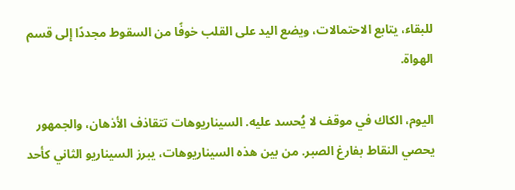للبقاء، يتابع الاحتمالات، ويضع اليد على القلب خوفًا من السقوط مجددًا إلى قسم الهواة.

اليوم، الكاك في موقف لا يُحسد عليه. السيناريوهات تتقاذف الأذهان، والجمهور يحصي النقاط بفارغ الصبر. من بين هذه السيناريوهات، يبرز السيناريو الثاني كأحد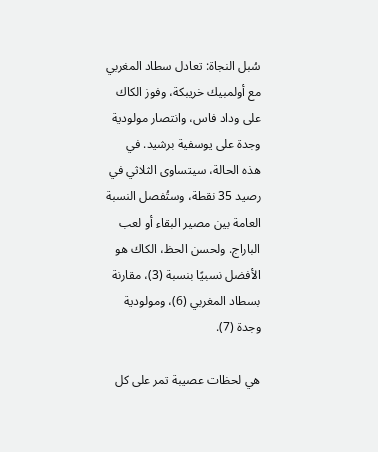سُبل النجاة: تعادل سطاد المغربي مع أولمبيك خريبكة، وفوز الكاك على وداد فاس، وانتصار مولودية وجدة على يوسفية برشيد. في هذه الحالة، سيتساوى الثلاثي في رصيد 35 نقطة، وستُفصل النسبة العامة بين مصير البقاء أو لعب الباراج. ولحسن الحظ، الكاك هو الأفضل نسبيًا بنسبة (3)، مقارنة بسطاد المغربي (6)، ومولودية وجدة (7).

هي لحظات عصيبة تمر على كل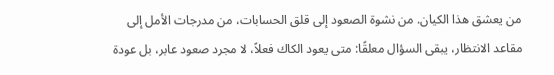من يعشق هذا الكيان. من نشوة الصعود إلى قلق الحسابات، من مدرجات الأمل إلى مقاعد الانتظار، يبقى السؤال معلقًا: متى يعود الكاك فعلاً، لا مجرد صعود عابر، بل عودة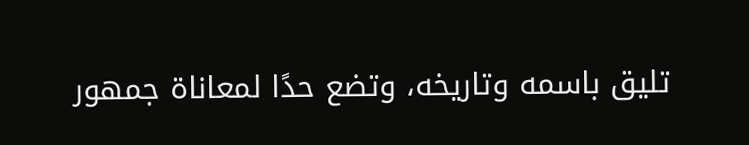تليق باسمه وتاريخه، وتضع حدًا لمعاناة جمهور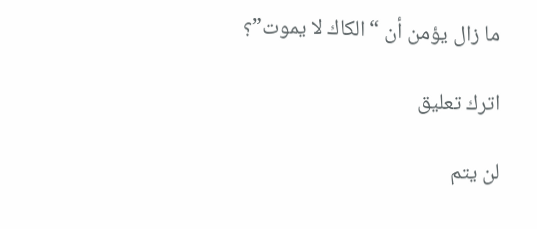ما زال يؤمن أن “الكاك لا يموت”؟

اترك تعليق

لن يتم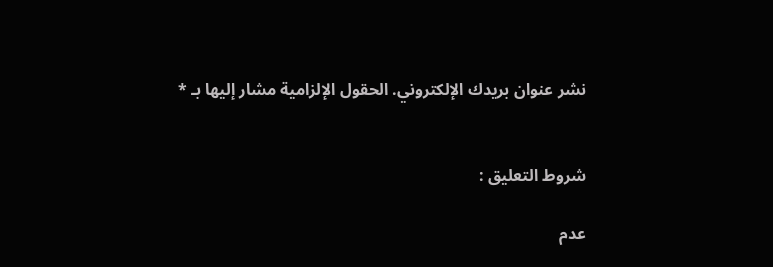نشر عنوان بريدك الإلكتروني. الحقول الإلزامية مشار إليها بـ *


شروط التعليق :

عدم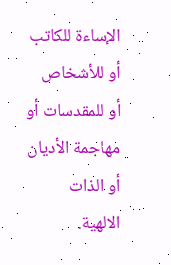الإساءة للكاتب أو للأشخاص أو للمقدسات أو مهاجمة الأديان أو الذات الالهية.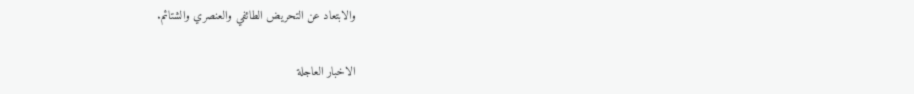والابتعاد عن التحريض الطائفي والعنصري والشتائم.

الاخبار العاجلة